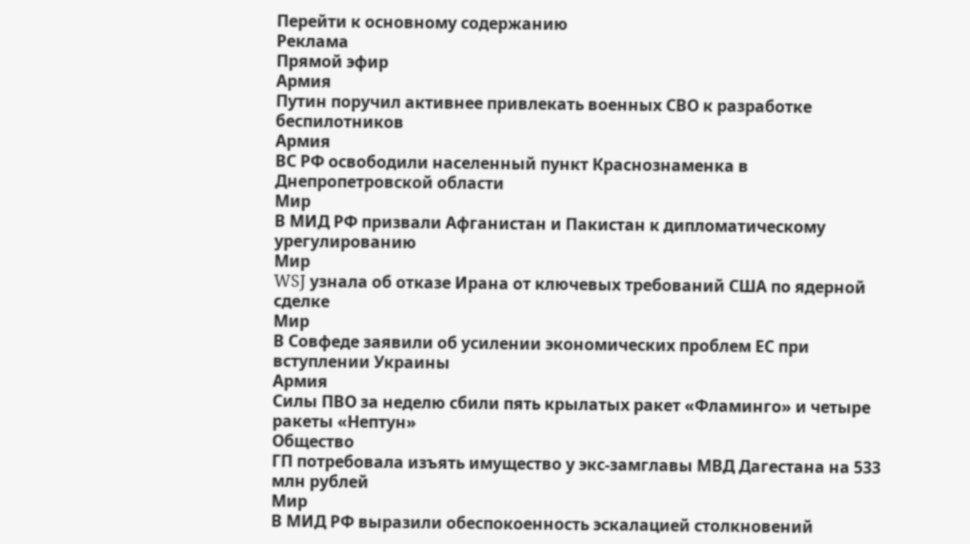Перейти к основному содержанию
Реклама
Прямой эфир
Армия
Путин поручил активнее привлекать военных СВО к разработке беспилотников
Армия
ВС РФ освободили населенный пункт Краснознаменка в Днепропетровской области
Мир
В МИД РФ призвали Афганистан и Пакистан к дипломатическому урегулированию
Мир
WSJ узнала об отказе Ирана от ключевых требований США по ядерной сделке
Мир
В Совфеде заявили об усилении экономических проблем ЕС при вступлении Украины
Армия
Силы ПВО за неделю сбили пять крылатых ракет «Фламинго» и четыре ракеты «Нептун»
Общество
ГП потребовала изъять имущество у экс-замглавы МВД Дагестана на 533 млн рублей
Мир
В МИД РФ выразили обеспокоенность эскалацией столкновений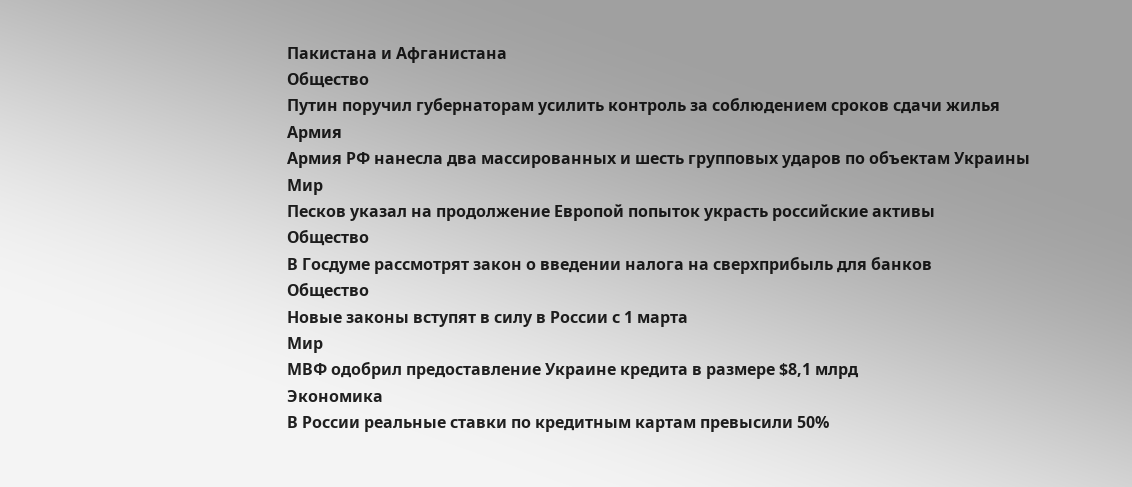Пакистана и Афганистана
Общество
Путин поручил губернаторам усилить контроль за соблюдением сроков сдачи жилья
Армия
Армия РФ нанесла два массированных и шесть групповых ударов по объектам Украины
Мир
Песков указал на продолжение Европой попыток украсть российские активы
Общество
В Госдуме рассмотрят закон о введении налога на сверхприбыль для банков
Общество
Новые законы вступят в силу в России с 1 марта
Мир
МВФ одобрил предоставление Украине кредита в размере $8,1 млрд
Экономика
В России реальные ставки по кредитным картам превысили 50%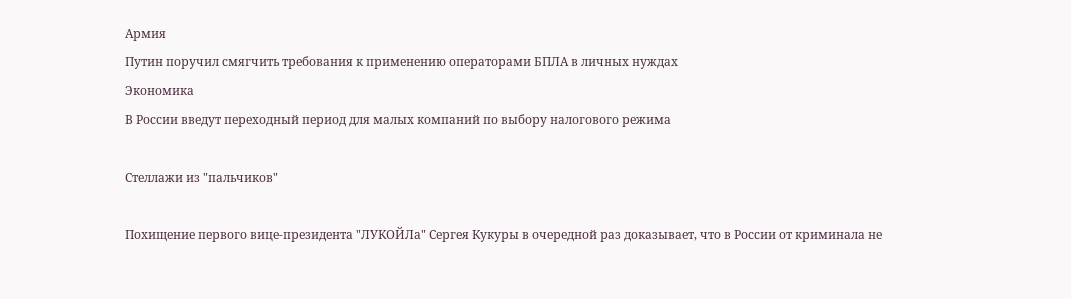Армия
Путин поручил смягчить требования к применению операторами БПЛА в личных нуждах
Экономика
В России введут переходный период для малых компаний по выбору налогового режима

Стеллажи из "пальчиков"

Похищение первого вице-президента "ЛУКОЙЛа" Сергея Кукуры в очередной раз доказывает, что в России от криминала не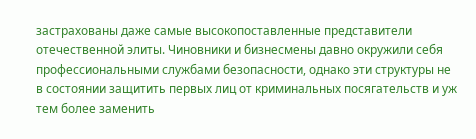застрахованы даже самые высокопоставленные представители отечественной элиты. Чиновники и бизнесмены давно окружили себя профессиональными службами безопасности, однако эти структуры не в состоянии защитить первых лиц от криминальных посягательств и уж тем более заменить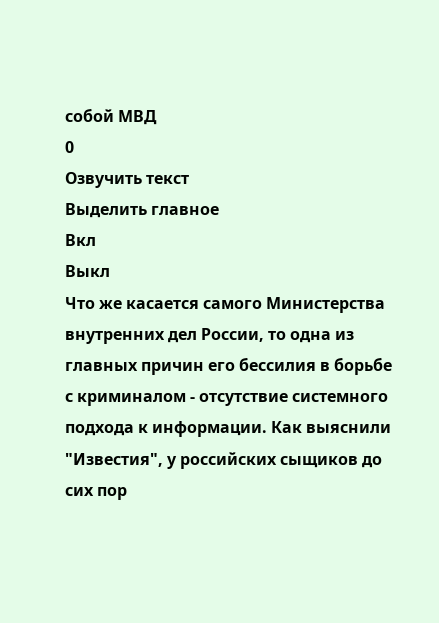собой МВД
0
Озвучить текст
Выделить главное
Вкл
Выкл
Что же касается самого Министерства внутренних дел России, то одна из главных причин его бессилия в борьбе с криминалом - отсутствие системного подхода к информации. Как выяснили "Известия", у российских сыщиков до сих пор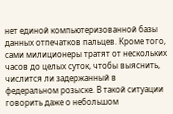нет единой компьютеризованной базы данных отпечатков пальцев. Кроме того, сами милиционеры тратят от нескольких часов до целых суток, чтобы выяснить, числится ли задержанный в федеральном розыске. В такой ситуации говорить даже о небольшом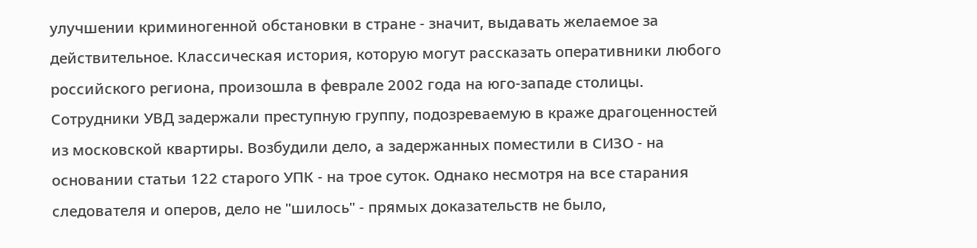улучшении криминогенной обстановки в стране - значит, выдавать желаемое за действительное. Классическая история, которую могут рассказать оперативники любого российского региона, произошла в феврале 2002 года на юго-западе столицы. Сотрудники УВД задержали преступную группу, подозреваемую в краже драгоценностей из московской квартиры. Возбудили дело, а задержанных поместили в СИЗО - на основании статьи 122 старого УПК - на трое суток. Однако несмотря на все старания следователя и оперов, дело не "шилось" - прямых доказательств не было,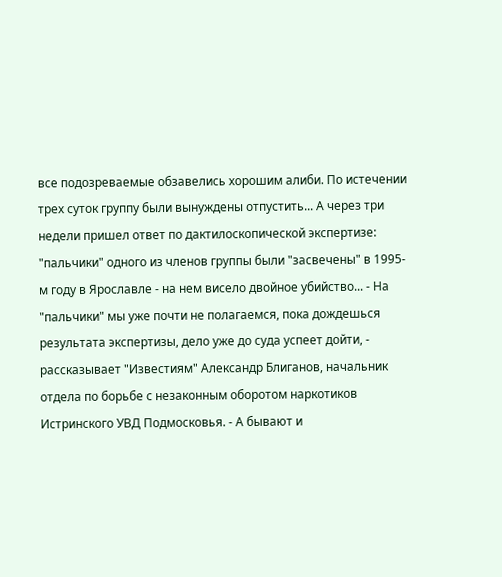все подозреваемые обзавелись хорошим алиби. По истечении трех суток группу были вынуждены отпустить... А через три недели пришел ответ по дактилоскопической экспертизе: "пальчики" одного из членов группы были "засвечены" в 1995-м году в Ярославле - на нем висело двойное убийство... - На "пальчики" мы уже почти не полагаемся, пока дождешься результата экспертизы, дело уже до суда успеет дойти, - рассказывает "Известиям" Александр Блиганов, начальник отдела по борьбе с незаконным оборотом наркотиков Истринского УВД Подмосковья. - А бывают и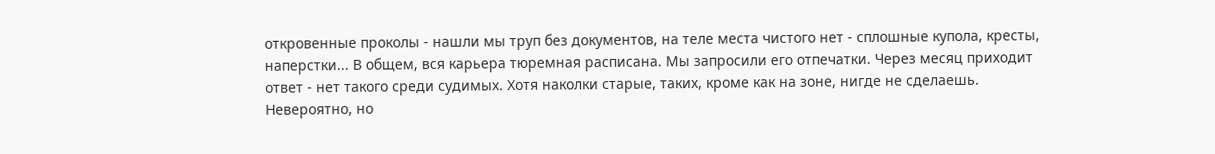откровенные проколы - нашли мы труп без документов, на теле места чистого нет - сплошные купола, кресты, наперстки... В общем, вся карьера тюремная расписана. Мы запросили его отпечатки. Через месяц приходит ответ - нет такого среди судимых. Хотя наколки старые, таких, кроме как на зоне, нигде не сделаешь. Невероятно, но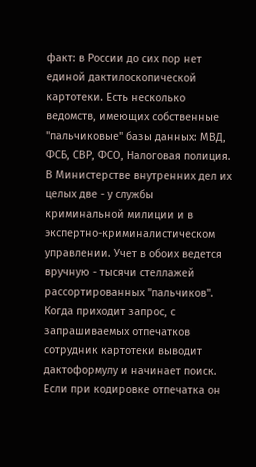факт: в России до сих пор нет единой дактилоскопической картотеки. Есть несколько ведомств, имеющих собственные "пальчиковые" базы данных: МВД, ФСБ, СВР, ФСО, Налоговая полиция. В Министерстве внутренних дел их целых две - у службы криминальной милиции и в экспертно-криминалистическом управлении. Учет в обоих ведется вручную - тысячи стеллажей рассортированных "пальчиков". Когда приходит запрос, с запрашиваемых отпечатков сотрудник картотеки выводит дактоформулу и начинает поиск. Если при кодировке отпечатка он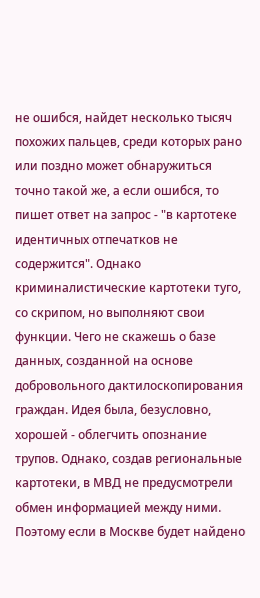не ошибся, найдет несколько тысяч похожих пальцев, среди которых рано или поздно может обнаружиться точно такой же, а если ошибся, то пишет ответ на запрос - "в картотеке идентичных отпечатков не содержится". Однако криминалистические картотеки туго, со скрипом, но выполняют свои функции. Чего не скажешь о базе данных, созданной на основе добровольного дактилоскопирования граждан. Идея была, безусловно, хорошей - облегчить опознание трупов. Однако, создав региональные картотеки, в МВД не предусмотрели обмен информацией между ними. Поэтому если в Москве будет найдено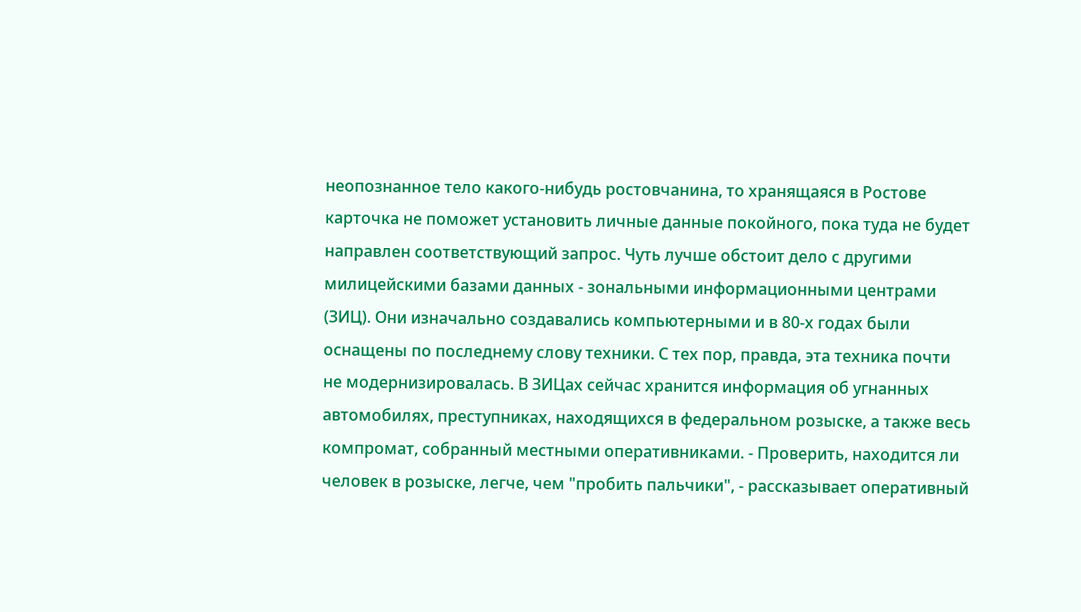неопознанное тело какого-нибудь ростовчанина, то хранящаяся в Ростове карточка не поможет установить личные данные покойного, пока туда не будет направлен соответствующий запрос. Чуть лучше обстоит дело с другими милицейскими базами данных - зональными информационными центрами (ЗИЦ). Они изначально создавались компьютерными и в 80-х годах были оснащены по последнему слову техники. С тех пор, правда, эта техника почти не модернизировалась. В ЗИЦах сейчас хранится информация об угнанных автомобилях, преступниках, находящихся в федеральном розыске, а также весь компромат, собранный местными оперативниками. - Проверить, находится ли человек в розыске, легче, чем "пробить пальчики", - рассказывает оперативный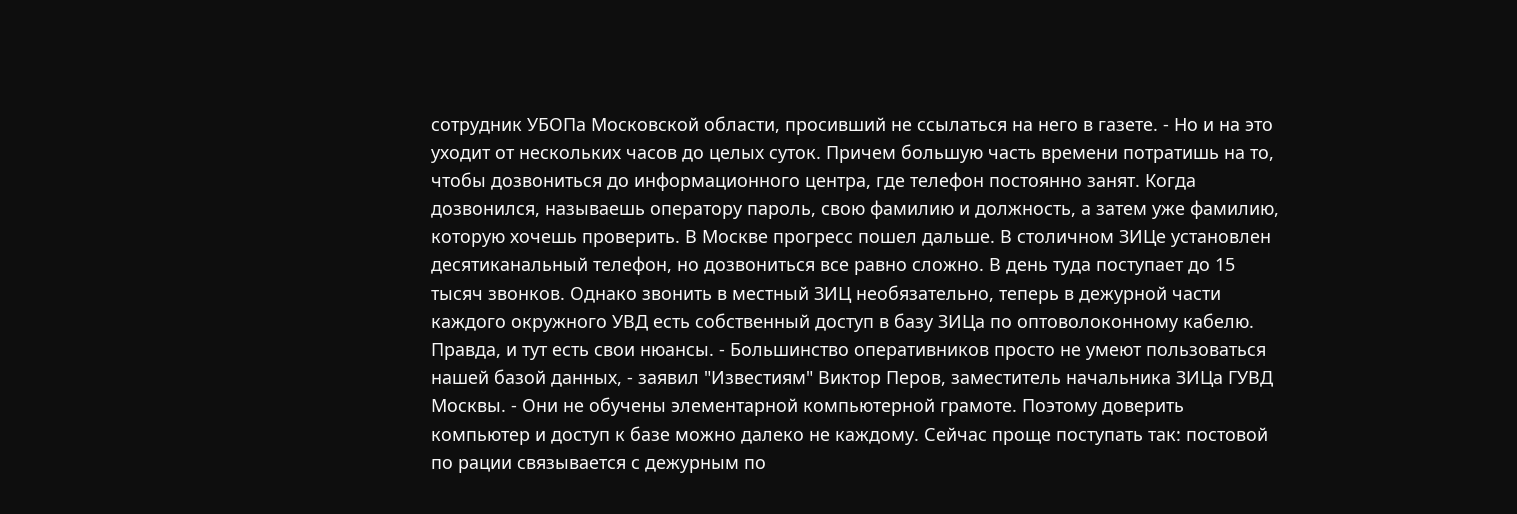сотрудник УБОПа Московской области, просивший не ссылаться на него в газете. - Но и на это уходит от нескольких часов до целых суток. Причем большую часть времени потратишь на то, чтобы дозвониться до информационного центра, где телефон постоянно занят. Когда дозвонился, называешь оператору пароль, свою фамилию и должность, а затем уже фамилию, которую хочешь проверить. В Москве прогресс пошел дальше. В столичном ЗИЦе установлен десятиканальный телефон, но дозвониться все равно сложно. В день туда поступает до 15 тысяч звонков. Однако звонить в местный ЗИЦ необязательно, теперь в дежурной части каждого окружного УВД есть собственный доступ в базу ЗИЦа по оптоволоконному кабелю. Правда, и тут есть свои нюансы. - Большинство оперативников просто не умеют пользоваться нашей базой данных, - заявил "Известиям" Виктор Перов, заместитель начальника ЗИЦа ГУВД Москвы. - Они не обучены элементарной компьютерной грамоте. Поэтому доверить компьютер и доступ к базе можно далеко не каждому. Сейчас проще поступать так: постовой по рации связывается с дежурным по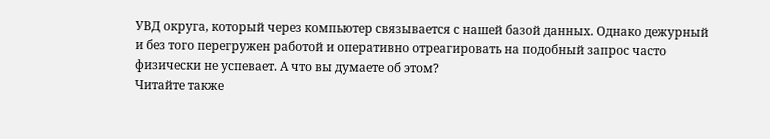УВД округа, который через компьютер связывается с нашей базой данных. Однако дежурный и без того перегружен работой и оперативно отреагировать на подобный запрос часто физически не успевает. А что вы думаете об этом?
Читайте также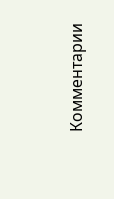Комментарии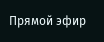Прямой эфир